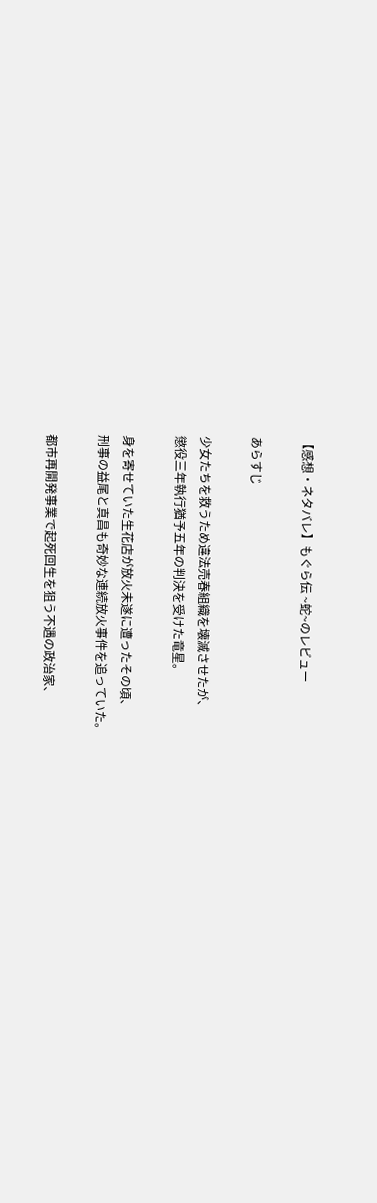【感想・ネタバレ】もぐら伝 ~蛇~のレビュー

あらすじ

少女たちを救うため違法売春組織を壊滅させたが、
懲役三年執行猶予五年の判決を受けた竜星。

身を寄せていた生花店が放火未遂に遭ったその頃、
刑事の益尾と真昌も奇妙な連続放火事件を追っていた。

都市再開発事業で起死回生を狙う不遇の政治家、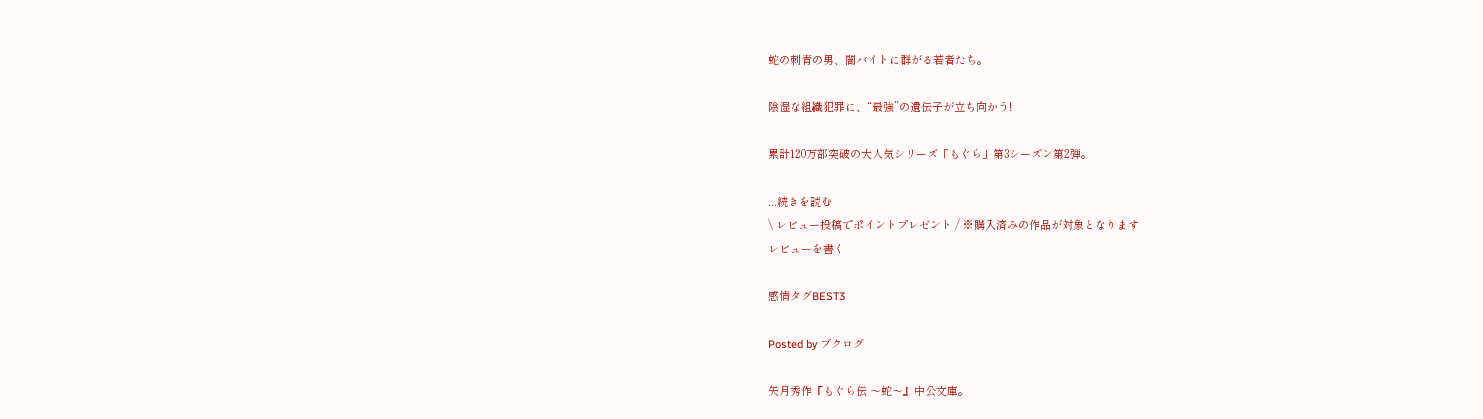蛇の刺青の男、闇バイトに群がる若者たち。

陰湿な組織犯罪に、“最強”の遺伝子が立ち向かう!

累計120万部突破の大人気シリーズ「もぐら」第3シーズン第2弾。

...続きを読む
\ レビュー投稿でポイントプレゼント / ※購入済みの作品が対象となります
レビューを書く

感情タグBEST3

Posted by ブクログ

矢月秀作『もぐら伝 〜蛇〜』中公文庫。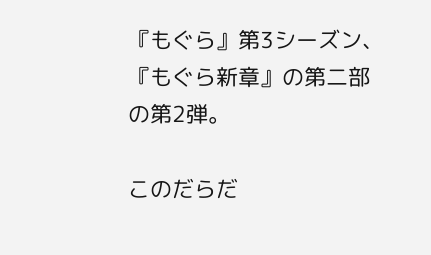『もぐら』第3シーズン、『もぐら新章』の第二部の第2弾。

このだらだ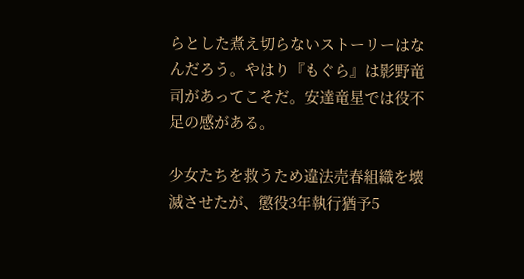らとした煮え切らないストーリーはなんだろう。やはり『もぐら』は影野竜司があってこそだ。安達竜星では役不足の感がある。

少女たちを救うため違法売春組織を壊滅させたが、懲役3年執行猶予5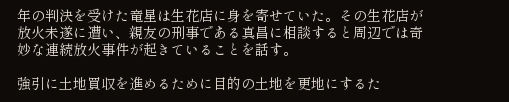年の判決を受けた竜星は生花店に身を寄せていた。その生花店が放火未遂に遭い、親友の刑事である真昌に相談すると周辺では奇妙な連続放火事件が起きていることを話す。

強引に土地買収を進めるために目的の土地を更地にするた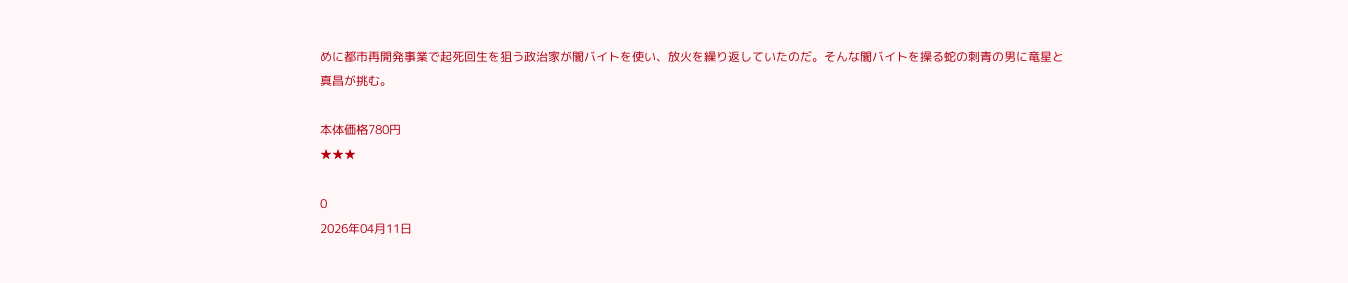めに都市再開発事業で起死回生を狙う政治家が闇バイトを使い、放火を繰り返していたのだ。そんな闇バイトを操る蛇の刺青の男に竜星と真昌が挑む。

本体価格780円
★★★

0
2026年04月11日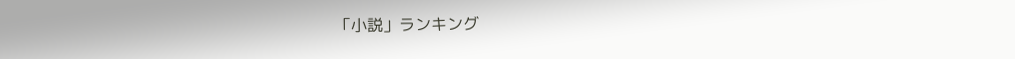「小説」ランキング